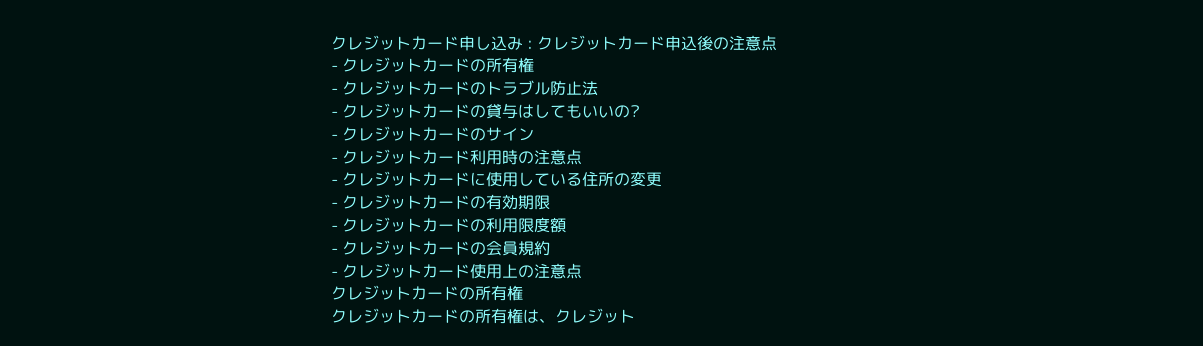クレジットカード申し込み : クレジットカード申込後の注意点
- クレジットカードの所有権
- クレジットカードのトラブル防止法
- クレジットカードの貸与はしてもいいの?
- クレジットカードのサイン
- クレジットカード利用時の注意点
- クレジットカードに使用している住所の変更
- クレジットカードの有効期限
- クレジットカードの利用限度額
- クレジットカードの会員規約
- クレジットカード使用上の注意点
クレジットカードの所有権
クレジットカードの所有権は、クレジット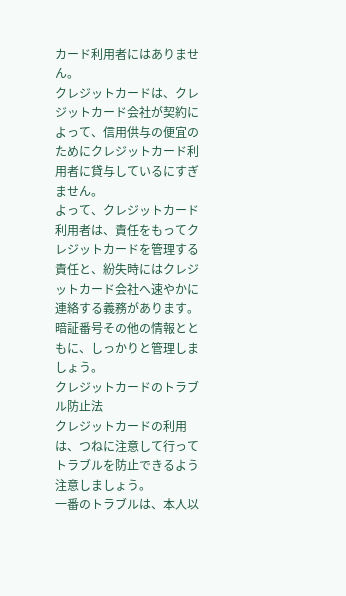カード利用者にはありません。
クレジットカードは、クレジットカード会社が契約によって、信用供与の便宜のためにクレジットカード利用者に貸与しているにすぎません。
よって、クレジットカード利用者は、責任をもってクレジットカードを管理する責任と、紛失時にはクレジットカード会社へ速やかに連絡する義務があります。
暗証番号その他の情報とともに、しっかりと管理しましょう。
クレジットカードのトラブル防止法
クレジットカードの利用は、つねに注意して行ってトラブルを防止できるよう注意しましょう。
一番のトラブルは、本人以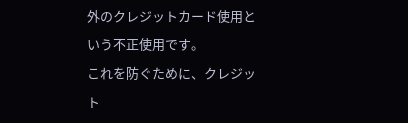外のクレジットカード使用という不正使用です。
これを防ぐために、クレジット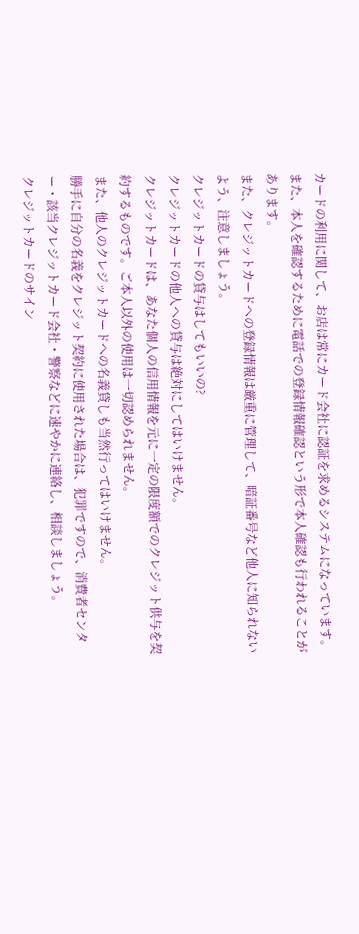カードの利用に関して、お店は常にカード会社に認証を求めるシステムになっています。
また、本人を確認するために電話での登録情報確認という形で本人確認も行われることがあります。
また、クレジットカードへの登録情報は厳重に管理して、暗証番号など他人に知られないよう、注意しましょう。
クレジットカードの貸与はしてもいいの?
クレジットカードの他人への貸与は絶対にしてはいけません。
クレジットカードは、あなた個人の信用情報を元に一定の限度額でのクレジット供与を契約するものです。ご本人以外の使用は一切認められません。
また、他人のクレジットカードへの名義貸しも当然行ってはいけません。
勝手に自分の名義をクレジット契約に使用された場合は、犯罪ですので、消費者センター・該当クレジットカード会社・警察などに速やかに連絡し、相談しましょう。
クレジットカードのサイン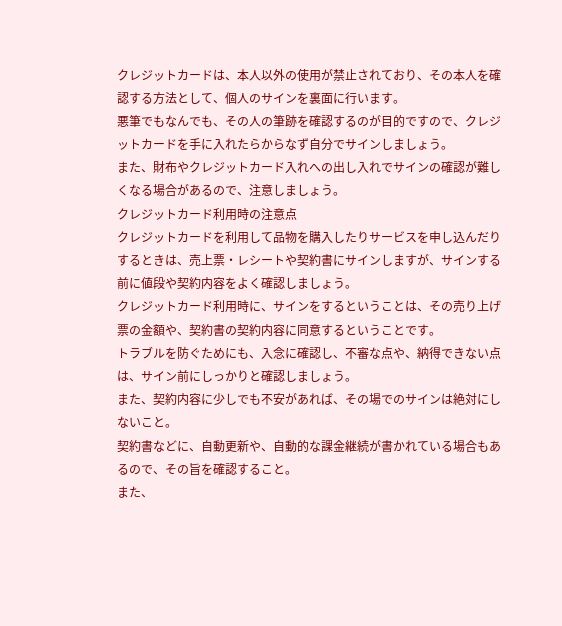クレジットカードは、本人以外の使用が禁止されており、その本人を確認する方法として、個人のサインを裏面に行います。
悪筆でもなんでも、その人の筆跡を確認するのが目的ですので、クレジットカードを手に入れたらからなず自分でサインしましょう。
また、財布やクレジットカード入れへの出し入れでサインの確認が難しくなる場合があるので、注意しましょう。
クレジットカード利用時の注意点
クレジットカードを利用して品物を購入したりサービスを申し込んだりするときは、売上票・レシートや契約書にサインしますが、サインする前に値段や契約内容をよく確認しましょう。
クレジットカード利用時に、サインをするということは、その売り上げ票の金額や、契約書の契約内容に同意するということです。
トラブルを防ぐためにも、入念に確認し、不審な点や、納得できない点は、サイン前にしっかりと確認しましょう。
また、契約内容に少しでも不安があれば、その場でのサインは絶対にしないこと。
契約書などに、自動更新や、自動的な課金継続が書かれている場合もあるので、その旨を確認すること。
また、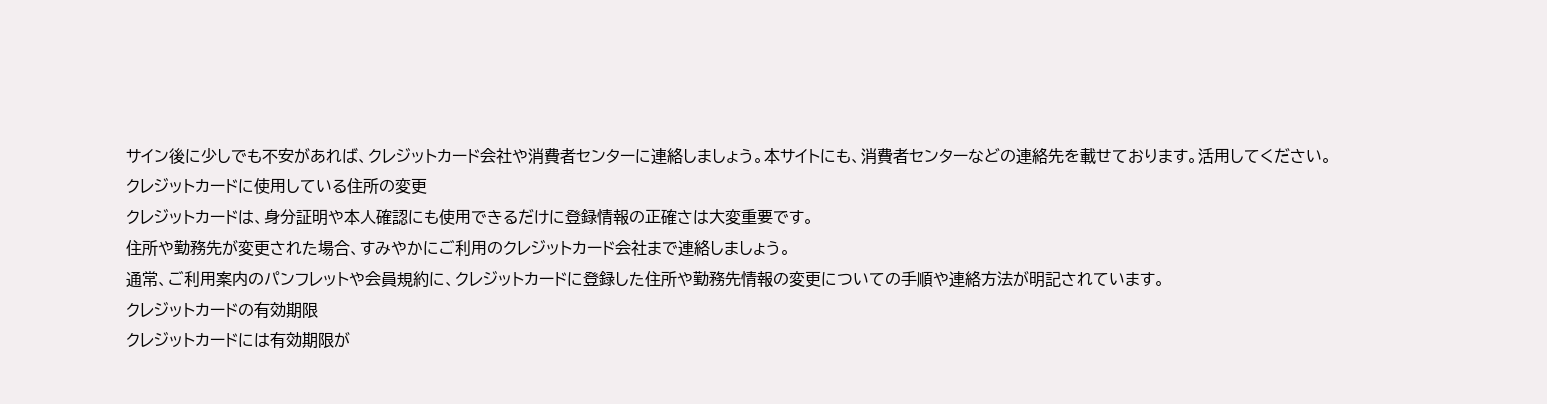サイン後に少しでも不安があれば、クレジットカード会社や消費者センターに連絡しましょう。本サイトにも、消費者センターなどの連絡先を載せております。活用してください。
クレジットカードに使用している住所の変更
クレジットカードは、身分証明や本人確認にも使用できるだけに登録情報の正確さは大変重要です。
住所や勤務先が変更された場合、すみやかにご利用のクレジットカード会社まで連絡しましょう。
通常、ご利用案内のパンフレットや会員規約に、クレジットカードに登録した住所や勤務先情報の変更についての手順や連絡方法が明記されています。
クレジットカードの有効期限
クレジットカードには有効期限が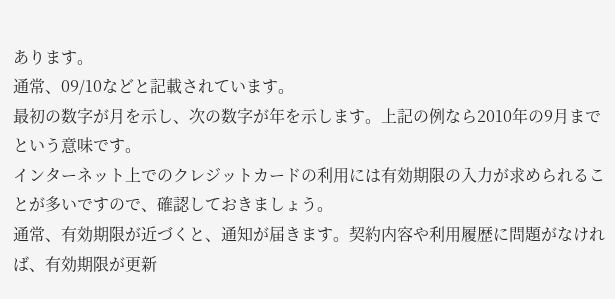あります。
通常、09/10などと記載されています。
最初の数字が月を示し、次の数字が年を示します。上記の例なら2010年の9月までという意味です。
インターネット上でのクレジットカードの利用には有効期限の入力が求められることが多いですので、確認しておきましょう。
通常、有効期限が近づくと、通知が届きます。契約内容や利用履歴に問題がなければ、有効期限が更新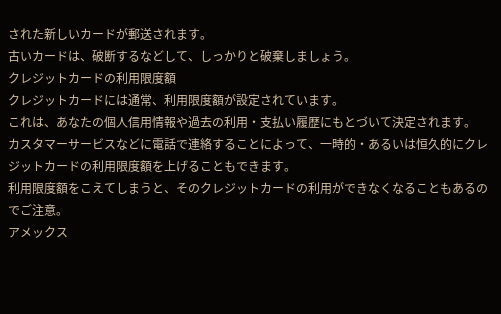された新しいカードが郵送されます。
古いカードは、破断するなどして、しっかりと破棄しましょう。
クレジットカードの利用限度額
クレジットカードには通常、利用限度額が設定されています。
これは、あなたの個人信用情報や過去の利用・支払い履歴にもとづいて決定されます。
カスタマーサービスなどに電話で連絡することによって、一時的・あるいは恒久的にクレジットカードの利用限度額を上げることもできます。
利用限度額をこえてしまうと、そのクレジットカードの利用ができなくなることもあるのでご注意。
アメックス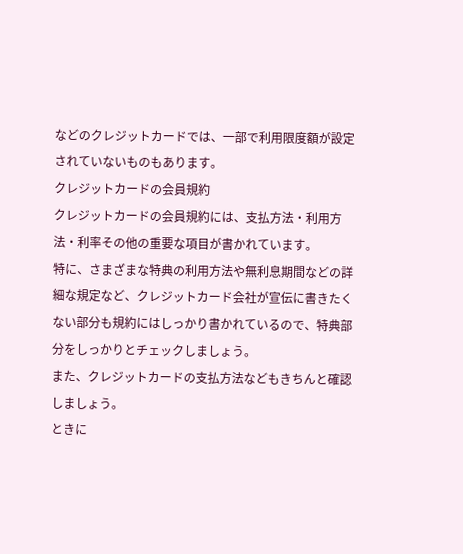などのクレジットカードでは、一部で利用限度額が設定されていないものもあります。
クレジットカードの会員規約
クレジットカードの会員規約には、支払方法・利用方法・利率その他の重要な項目が書かれています。
特に、さまざまな特典の利用方法や無利息期間などの詳細な規定など、クレジットカード会社が宣伝に書きたくない部分も規約にはしっかり書かれているので、特典部分をしっかりとチェックしましょう。
また、クレジットカードの支払方法などもきちんと確認しましょう。
ときに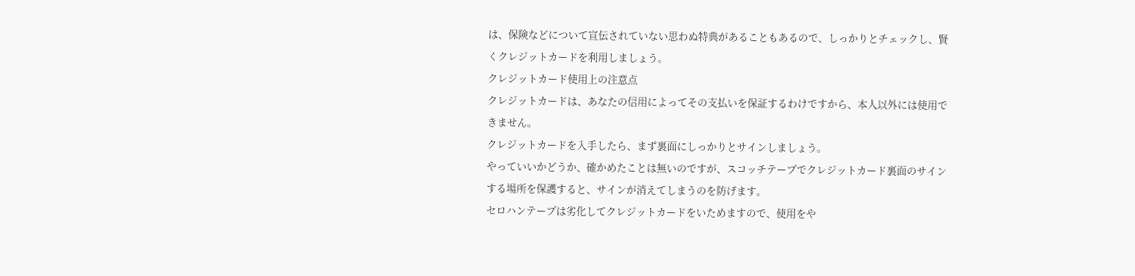は、保険などについて宣伝されていない思わぬ特典があることもあるので、しっかりとチェックし、賢くクレジットカードを利用しましょう。
クレジットカード使用上の注意点
クレジットカードは、あなたの信用によってその支払いを保証するわけですから、本人以外には使用できません。
クレジットカードを入手したら、まず裏面にしっかりとサインしましょう。
やっていいかどうか、確かめたことは無いのですが、スコッチテープでクレジットカード裏面のサインする場所を保護すると、サインが消えてしまうのを防げます。
セロハンテープは劣化してクレジットカードをいためますので、使用をや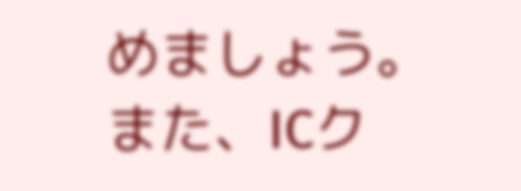めましょう。
また、ICク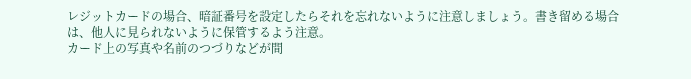レジットカードの場合、暗証番号を設定したらそれを忘れないように注意しましょう。書き留める場合は、他人に見られないように保管するよう注意。
カード上の写真や名前のつづりなどが間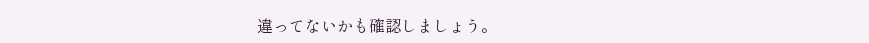違ってないかも確認しましょう。